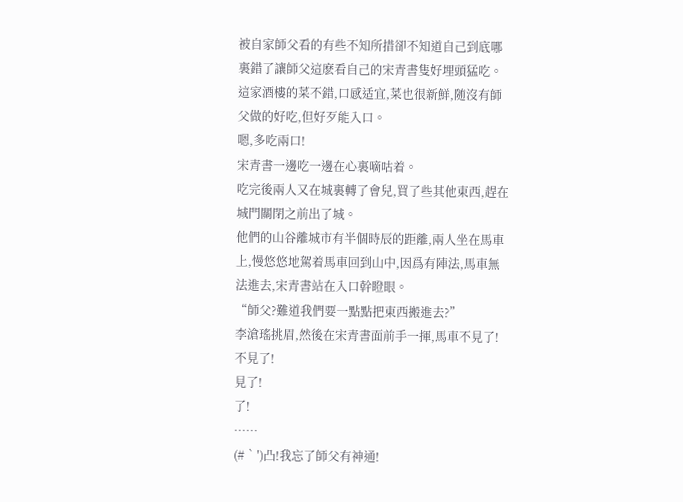被自家師父看的有些不知所措卻不知道自己到底哪裏錯了讓師父這麽看自己的宋青書隻好埋頭猛吃。
這家酒樓的菜不錯,口感适宜,菜也很新鮮,随沒有師父做的好吃,但好歹能入口。
嗯,多吃兩口!
宋青書一邊吃一邊在心裏嘀咕着。
吃完後兩人又在城裏轉了會兒,買了些其他東西,趕在城門關閉之前出了城。
他們的山谷離城市有半個時辰的距離,兩人坐在馬車上,慢悠悠地駕着馬車回到山中,因爲有陣法,馬車無法進去,宋青書站在入口幹瞪眼。
“師父?難道我們要一點點把東西搬進去?”
李滄瑤挑眉,然後在宋青書面前手一揮,馬車不見了!
不見了!
見了!
了!
……
(#‵′)凸!我忘了師父有神通!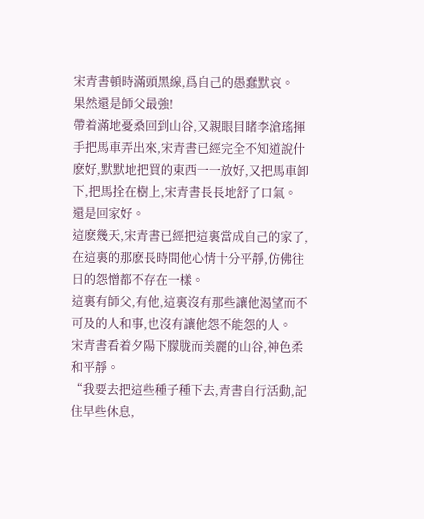宋青書頓時滿頭黑線,爲自己的愚蠢默哀。
果然還是師父最強!
帶着滿地憂桑回到山谷,又親眼目睹李滄瑤揮手把馬車弄出來,宋青書已經完全不知道說什麽好,默默地把買的東西一一放好,又把馬車卸下,把馬拴在樹上,宋青書長長地舒了口氣。
還是回家好。
這麽幾天,宋青書已經把這裏當成自己的家了,在這裏的那麽長時間他心情十分平靜,仿佛往日的怨憎都不存在一樣。
這裏有師父,有他,這裏沒有那些讓他渴望而不可及的人和事,也沒有讓他怨不能怨的人。
宋青書看着夕陽下朦胧而美麗的山谷,神色柔和平靜。
“我要去把這些種子種下去,青書自行活動,記住早些休息,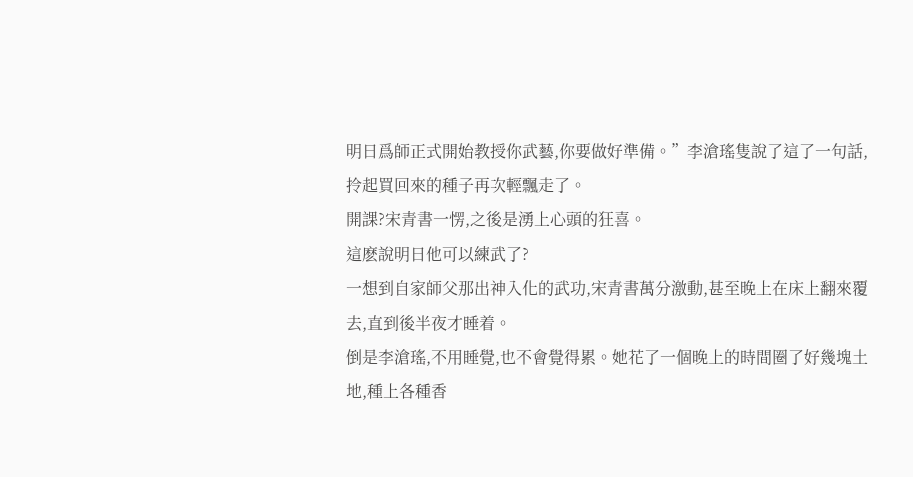明日爲師正式開始教授你武藝,你要做好準備。”李滄瑤隻說了這了一句話,拎起買回來的種子再次輕飄走了。
開課?宋青書一愣,之後是湧上心頭的狂喜。
這麽說明日他可以練武了?
一想到自家師父那出神入化的武功,宋青書萬分激動,甚至晚上在床上翻來覆去,直到後半夜才睡着。
倒是李滄瑤,不用睡覺,也不會覺得累。她花了一個晚上的時間圈了好幾塊土地,種上各種香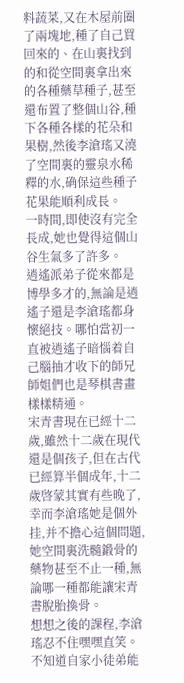料蔬菜,又在木屋前圈了兩塊地,種了自己買回來的、在山裏找到的和從空間裏拿出來的各種藥草種子,甚至還布置了整個山谷,種下各種各樣的花朵和果樹,然後李滄瑤又澆了空間裏的靈泉水稀釋的水,确保這些種子花果能順利成長。
一時間,即使沒有完全長成,她也覺得這個山谷生氣多了許多。
逍遙派弟子從來都是博學多才的,無論是逍遙子還是李滄瑤都身懷絕技。哪怕當初一直被逍遙子暗惱着自己腦抽才收下的師兄師姐們也是琴棋書畫樣樣精通。
宋青書現在已經十二歲,雖然十二歲在現代還是個孩子,但在古代已經算半個成年,十二歲啓蒙其實有些晚了,幸而李滄瑤她是個外挂,并不擔心這個問題,她空間裏洗髓鍛骨的藥物甚至不止一種,無論哪一種都能讓宋青書脫胎換骨。
想想之後的課程,李滄瑤忍不住嘿嘿直笑。
不知道自家小徒弟能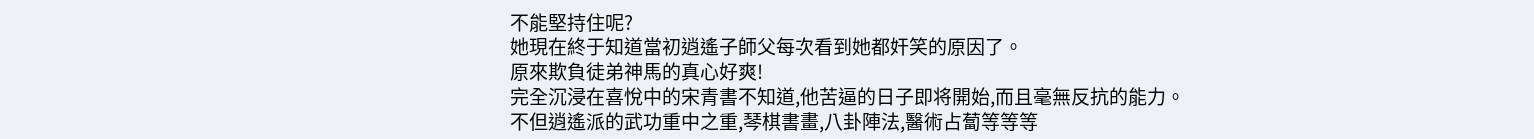不能堅持住呢?
她現在終于知道當初逍遙子師父每次看到她都奸笑的原因了。
原來欺負徒弟神馬的真心好爽!
完全沉浸在喜悅中的宋青書不知道,他苦逼的日子即将開始,而且毫無反抗的能力。
不但逍遙派的武功重中之重,琴棋書畫,八卦陣法,醫術占蔔等等等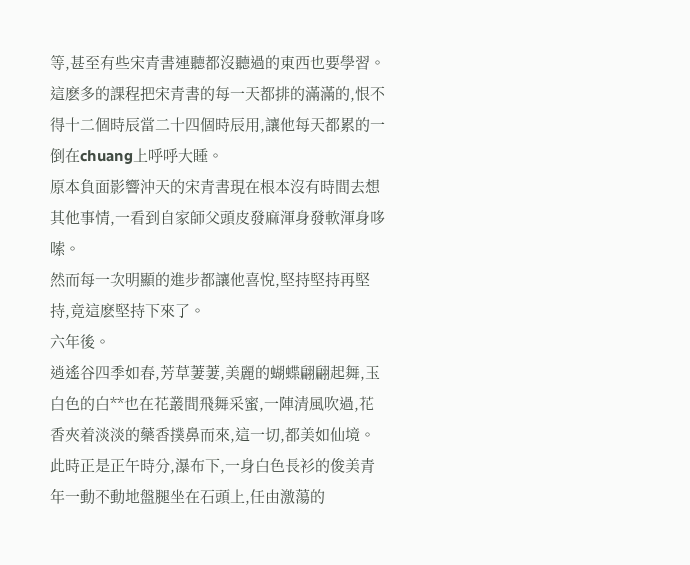等,甚至有些宋青書連聽都沒聽過的東西也要學習。
這麽多的課程把宋青書的每一天都排的滿滿的,恨不得十二個時辰當二十四個時辰用,讓他每天都累的一倒在chuang上呼呼大睡。
原本負面影響沖天的宋青書現在根本沒有時間去想其他事情,一看到自家師父頭皮發麻渾身發軟渾身哆嗦。
然而每一次明顯的進步都讓他喜悅,堅持堅持再堅持,竟這麽堅持下來了。
六年後。
逍遙谷四季如春,芳草萋萋,美麗的蝴蝶翩翩起舞,玉白色的白**也在花叢間飛舞采蜜,一陣清風吹過,花香夾着淡淡的藥香撲鼻而來,這一切,都美如仙境。
此時正是正午時分,瀑布下,一身白色長衫的俊美青年一動不動地盤腿坐在石頭上,任由激蕩的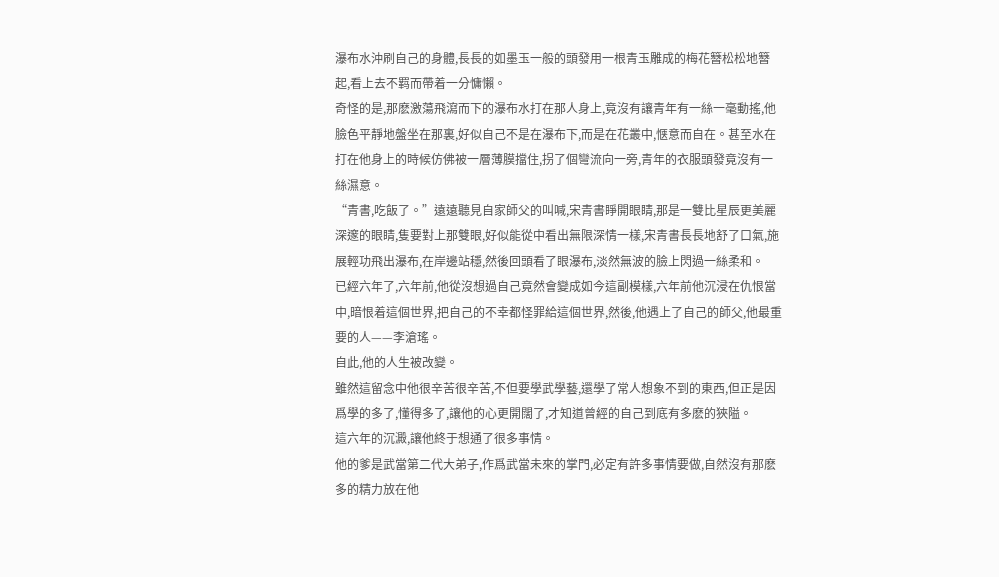瀑布水沖刷自己的身體,長長的如墨玉一般的頭發用一根青玉雕成的梅花簪松松地簪起,看上去不羁而帶着一分慵懶。
奇怪的是,那麽激蕩飛瀉而下的瀑布水打在那人身上,竟沒有讓青年有一絲一毫動搖,他臉色平靜地盤坐在那裏,好似自己不是在瀑布下,而是在花叢中,惬意而自在。甚至水在打在他身上的時候仿佛被一層薄膜擋住,拐了個彎流向一旁,青年的衣服頭發竟沒有一絲濕意。
“青書,吃飯了。”遠遠聽見自家師父的叫喊,宋青書睜開眼睛,那是一雙比星辰更美麗深邃的眼睛,隻要對上那雙眼,好似能從中看出無限深情一樣,宋青書長長地舒了口氣,施展輕功飛出瀑布,在岸邊站穩,然後回頭看了眼瀑布,淡然無波的臉上閃過一絲柔和。
已經六年了,六年前,他從沒想過自己竟然會變成如今這副模樣,六年前他沉浸在仇恨當中,暗恨着這個世界,把自己的不幸都怪罪給這個世界,然後,他遇上了自己的師父,他最重要的人——李滄瑤。
自此,他的人生被改變。
雖然這留念中他很辛苦很辛苦,不但要學武學藝,還學了常人想象不到的東西,但正是因爲學的多了,懂得多了,讓他的心更開闊了,才知道曾經的自己到底有多麽的狹隘。
這六年的沉澱,讓他終于想通了很多事情。
他的爹是武當第二代大弟子,作爲武當未來的掌門,必定有許多事情要做,自然沒有那麽多的精力放在他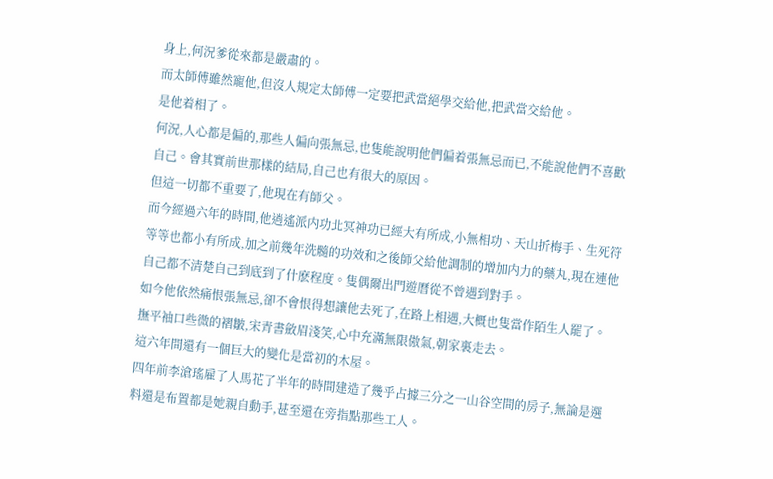身上,何況爹從來都是嚴肅的。
而太師傅雖然寵他,但沒人規定太師傅一定要把武當絕學交給他,把武當交給他。
是他着相了。
何況,人心都是偏的,那些人偏向張無忌,也隻能說明他們偏着張無忌而已,不能說他們不喜歡自己。會其實前世那樣的結局,自己也有很大的原因。
但這一切都不重要了,他現在有師父。
而今經過六年的時間,他逍遙派内功北冥神功已經大有所成,小無相功、天山折梅手、生死符等等也都小有所成,加之前幾年洗髓的功效和之後師父給他調制的增加内力的藥丸,現在連他自己都不清楚自己到底到了什麽程度。隻偶爾出門遊曆從不曾遇到對手。
如今他依然痛恨張無忌,卻不會恨得想讓他去死了,在路上相遇,大概也隻當作陌生人罷了。
撫平袖口些微的褶皺,宋青書斂眉淺笑,心中充滿無限傲氣,朝家裏走去。
這六年間還有一個巨大的變化是當初的木屋。
四年前李滄瑤雇了人馬花了半年的時間建造了幾乎占據三分之一山谷空間的房子,無論是選料還是布置都是她親自動手,甚至還在旁指點那些工人。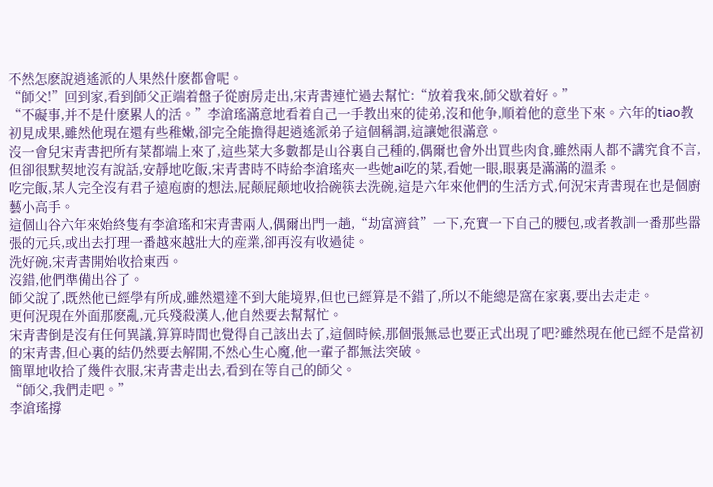不然怎麽說逍遙派的人果然什麽都會呢。
“師父!”回到家,看到師父正端着盤子從廚房走出,宋青書連忙過去幫忙:“放着我來,師父歇着好。”
“不礙事,并不是什麽累人的活。”李滄瑤滿意地看着自己一手教出來的徒弟,沒和他争,順着他的意坐下來。六年的tiao教初見成果,雖然他現在還有些稚嫩,卻完全能擔得起逍遙派弟子這個稱謂,這讓她很滿意。
沒一會兒宋青書把所有菜都端上來了,這些菜大多數都是山谷裏自己種的,偶爾也會外出買些肉食,雖然兩人都不講究食不言,但卻很默契地沒有說話,安靜地吃飯,宋青書時不時給李滄瑤夾一些她ai吃的菜,看她一眼,眼裏是滿滿的溫柔。
吃完飯,某人完全沒有君子遠庖廚的想法,屁颠屁颠地收拾碗筷去洗碗,這是六年來他們的生活方式,何況宋青書現在也是個廚藝小高手。
這個山谷六年來始終隻有李滄瑤和宋青書兩人,偶爾出門一趟,“劫富濟貧”一下,充實一下自己的腰包,或者教訓一番那些嚣張的元兵,或出去打理一番越來越壯大的産業,卻再沒有收過徒。
洗好碗,宋青書開始收拾東西。
沒錯,他們準備出谷了。
師父說了,既然他已經學有所成,雖然還達不到大能境界,但也已經算是不錯了,所以不能總是窩在家裏,要出去走走。
更何況現在外面那麽亂,元兵殘殺漢人,他自然要去幫幫忙。
宋青書倒是沒有任何異議,算算時間也覺得自己該出去了,這個時候,那個張無忌也要正式出現了吧?雖然現在他已經不是當初的宋青書,但心裏的結仍然要去解開,不然心生心魔,他一輩子都無法突破。
簡單地收拾了幾件衣服,宋青書走出去,看到在等自己的師父。
“師父,我們走吧。”
李滄瑤撐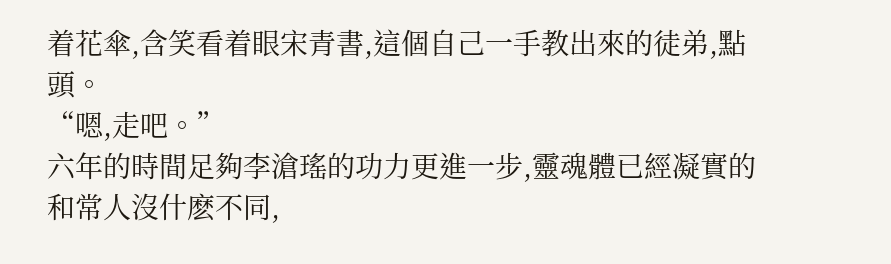着花傘,含笑看着眼宋青書,這個自己一手教出來的徒弟,點頭。
“嗯,走吧。”
六年的時間足夠李滄瑤的功力更進一步,靈魂體已經凝實的和常人沒什麽不同,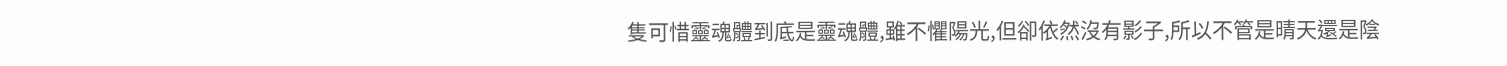隻可惜靈魂體到底是靈魂體,雖不懼陽光,但卻依然沒有影子,所以不管是晴天還是陰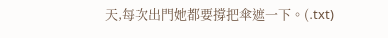天,每次出門她都要撐把傘遮一下。(.txt)